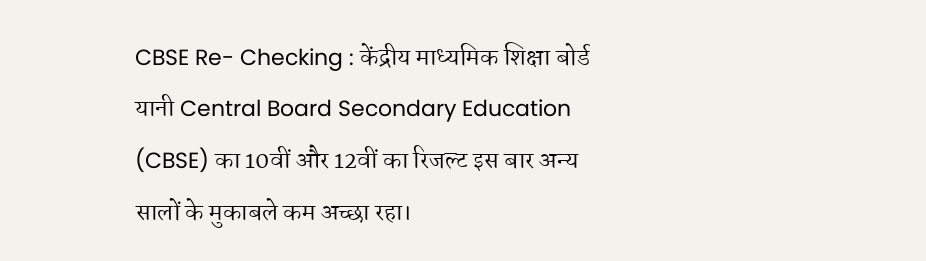CBSE Re- Checking : केंद्रीय माध्यमिक शिक्षा बोर्ड यानी Central Board Secondary Education (CBSE) का 10वीं और 12वीं का रिजल्ट इस बार अन्य सालों के मुकाबले कम अच्छा रहा।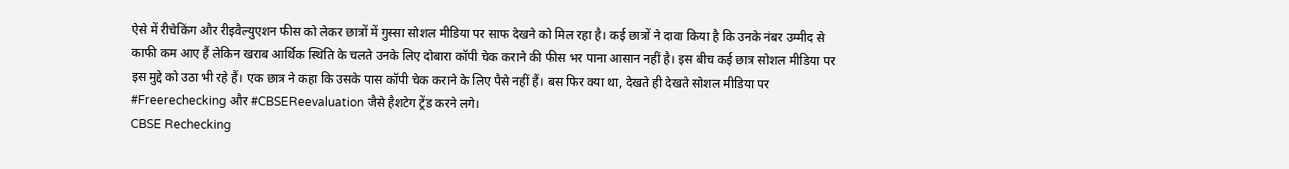ऐसे में रीचेकिंग और रीइवैल्युएशन फीस को लेकर छात्रों में गुस्सा सोशल मीडिया पर साफ देखने को मिल रहा है। कई छात्रों ने दावा किया है कि उनके नंबर उम्मीद से काफी कम आए हैं लेकिन खराब आर्थिक स्थिति के चलते उनके लिए दोबारा कॉपी चेक कराने की फीस भर पाना आसान नहीं है। इस बीच कई छात्र सोशल मीडिया पर इस मुद्दे को उठा भी रहे हैं। एक छात्र ने कहा कि उसके पास कॉपी चेक कराने के लिए पैसे नहीं हैं। बस फिर क्या था, देखते ही देखते सोशल मीडिया पर #Freerechecking और #CBSEReevaluation जैसे हैशटेग ट्रेंड करने लगे।
CBSE Rechecking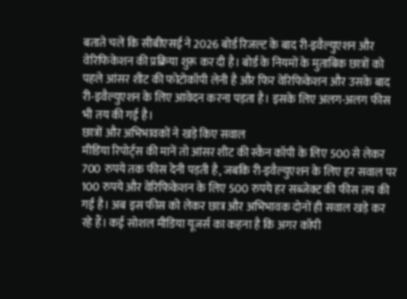बताते चलें कि सीबीएसई ने 2026 बोर्ड रिजल्ट के बाद री-इवैल्युएशन और वेरिफिकेशन की प्रक्रिया शुरू कर दी है। बोर्ड के नियमों के मुताबिक छात्रों को पहले आंसर शीट की फोटोकॉपी लेनी है और फिर वेरिफिकेशन और उसके बाद री-इवैल्युएशन के लिए आवेदन करना पड़ता है। इसके लिए अलग-अलग फीस भी तय की गई है।
छात्रों और अभिभावकों ने खड़े किए सवाल
मीडिया रिपोर्ट्स की मानें तो आंसर शीट की स्कैन कॉपी के लिए 500 से लेकर 700 रुपये तक फीस देनी पड़ती है, जबकि री-इवैल्युएशन के लिए हर सवाल पर 100 रुपये और वेरिफिकेशन के लिए 500 रुपये हर सब्जेक्ट की फीस तय की गई है। अब इस फीस को लेकर छात्र और अभिभावक दोनों ही सवाल खड़े कर रहे हैं। कई सोशल मीडिया यूजर्स का कहना है कि अगर कॉपी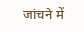जांचने में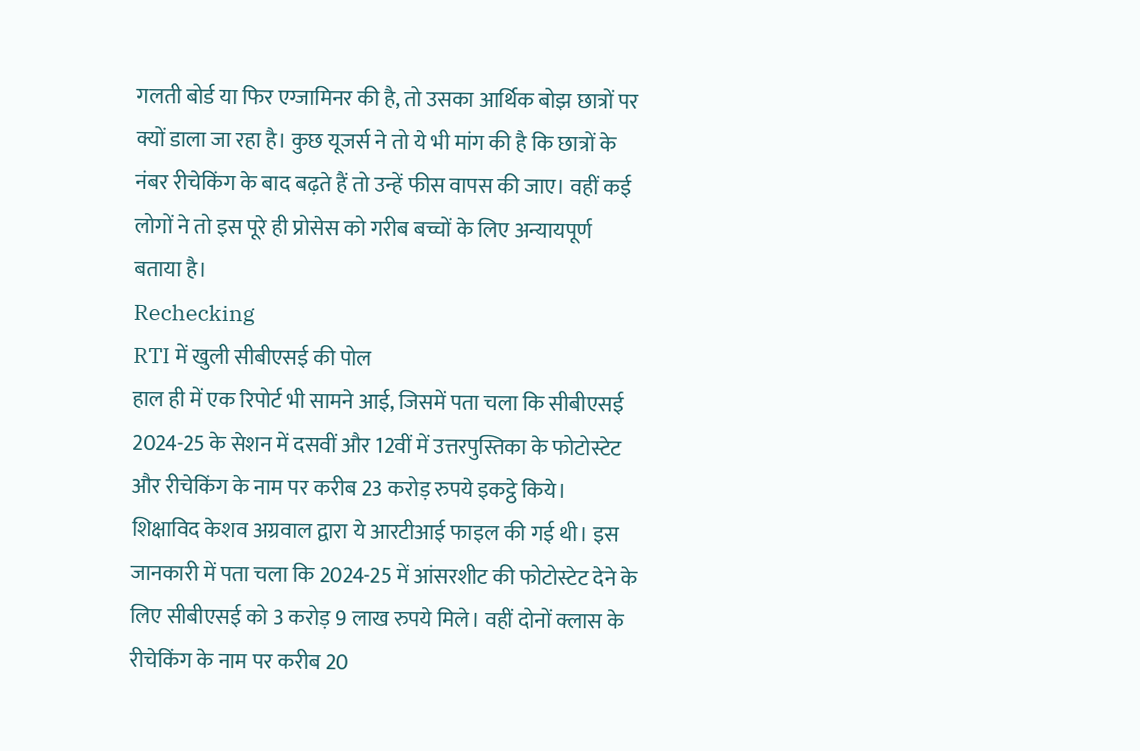गलती बोर्ड या फिर एग्जामिनर की है, तो उसका आर्थिक बोझ छात्रों पर क्यों डाला जा रहा है। कुछ यूजर्स ने तो ये भी मांग की है कि छात्रों के नंबर रीचेकिंग के बाद बढ़ते हैं तो उन्हें फीस वापस की जाए। वहीं कई लोगों ने तो इस पूरे ही प्रोसेस को गरीब बच्चों के लिए अन्यायपूर्ण बताया है।
Rechecking
RTI में खुली सीबीएसई की पोल
हाल ही में एक रिपोर्ट भी सामने आई, जिसमें पता चला कि सीबीएसई 2024-25 के सेशन में दसवीं और 12वीं में उत्तरपुस्तिका के फोटोस्टेट और रीचेकिंग के नाम पर करीब 23 करोड़ रुपये इकट्ठे किये। शिक्षाविद केशव अग्रवाल द्वारा ये आरटीआई फाइल की गई थी। इस जानकारी में पता चला कि 2024-25 में आंसरशीट की फोटोस्टेट देने के लिए सीबीएसई को 3 करोड़ 9 लाख रुपये मिले। वहीं दोनों क्लास के रीचेकिंग के नाम पर करीब 20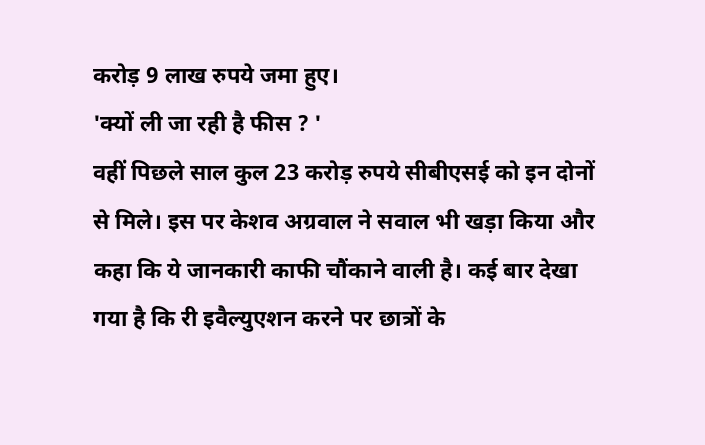करोड़ 9 लाख रुपये जमा हुए।
'क्यों ली जा रही है फीस ? '
वहीं पिछले साल कुल 23 करोड़ रुपये सीबीएसई को इन दोनों से मिले। इस पर केशव अग्रवाल ने सवाल भी खड़ा किया और कहा कि ये जानकारी काफी चौंकाने वाली है। कई बार देखा गया है कि री इवैल्युएशन करने पर छात्रों के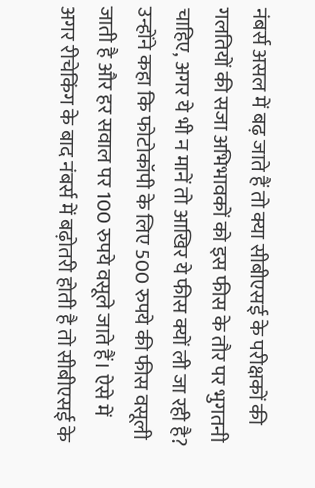नंबर्स असल में बढ़ जाते हैं तो क्या सीबीएसई के परीक्षकों की गलतियों की सजा अभिभावकों को इस फीस के तौर पर भुगतनी चाहिए, अगर ये भी न मानें तो आखिर ये फीस क्यों ली जा रही है?
उन्होंने कहा कि फोटोकॉपी के लिए 500 रुपये की फीस वसूली जाती है और हर सवाल पर 100 रुपये वसूले जाते हैं। ऐसे में अगर रीचेकिंग के बाद नंबर्स में बढ़ोतरी होती है तो सीबीएसई के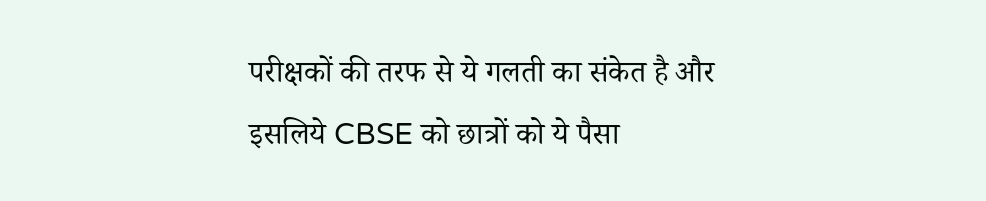परीक्षकों की तरफ से ये गलती का संकेत है और इसलिये CBSE को छात्रों को ये पैसा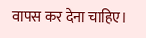वापस कर देना चाहिए।